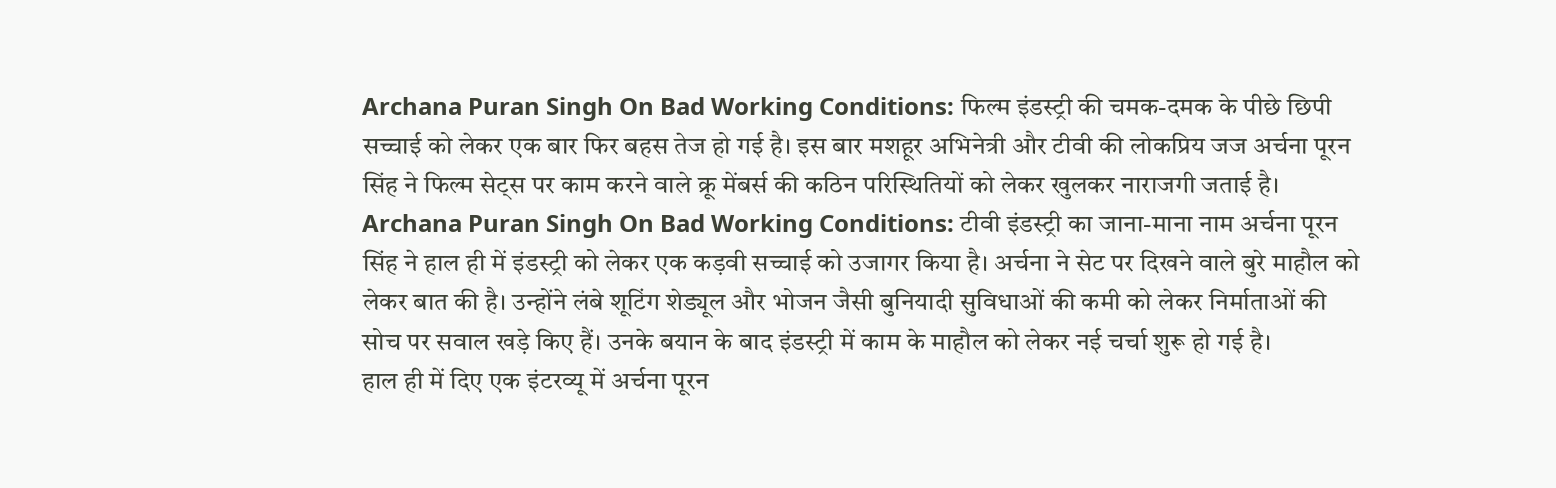Archana Puran Singh On Bad Working Conditions: फिल्म इंडस्ट्री की चमक-दमक के पीछे छिपी सच्चाई को लेकर एक बार फिर बहस तेज हो गई है। इस बार मशहूर अभिनेत्री और टीवी की लोकप्रिय जज अर्चना पूरन सिंह ने फिल्म सेट्स पर काम करने वाले क्रू मेंबर्स की कठिन परिस्थितियों को लेकर खुलकर नाराजगी जताई है।
Archana Puran Singh On Bad Working Conditions: टीवी इंडस्ट्री का जाना-माना नाम अर्चना पूरन सिंह ने हाल ही में इंडस्ट्री को लेकर एक कड़वी सच्चाई को उजागर किया है। अर्चना ने सेट पर दिखने वाले बुरे माहौल को लेकर बात की है। उन्होंने लंबे शूटिंग शेड्यूल और भोजन जैसी बुनियादी सुविधाओं की कमी को लेकर निर्माताओं की सोच पर सवाल खड़े किए हैं। उनके बयान के बाद इंडस्ट्री में काम के माहौल को लेकर नई चर्चा शुरू हो गई है।
हाल ही में दिए एक इंटरव्यू में अर्चना पूरन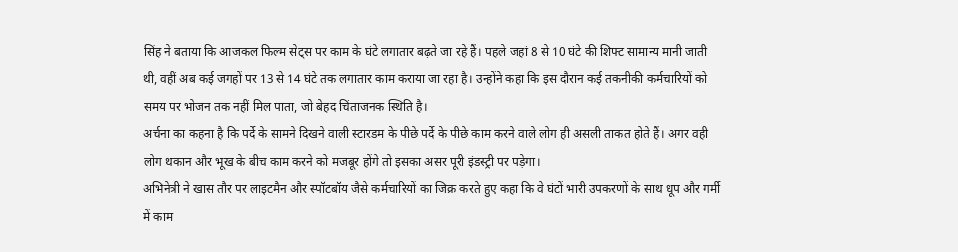सिंह ने बताया कि आजकल फिल्म सेट्स पर काम के घंटे लगातार बढ़ते जा रहे हैं। पहले जहां 8 से 10 घंटे की शिफ्ट सामान्य मानी जाती थी, वहीं अब कई जगहों पर 13 से 14 घंटे तक लगातार काम कराया जा रहा है। उन्होंने कहा कि इस दौरान कई तकनीकी कर्मचारियों को समय पर भोजन तक नहीं मिल पाता, जो बेहद चिंताजनक स्थिति है।
अर्चना का कहना है कि पर्दे के सामने दिखने वाली स्टारडम के पीछे पर्दे के पीछे काम करने वाले लोग ही असली ताकत होते हैं। अगर वही लोग थकान और भूख के बीच काम करने को मजबूर होंगे तो इसका असर पूरी इंडस्ट्री पर पड़ेगा।
अभिनेत्री ने खास तौर पर लाइटमैन और स्पॉटबॉय जैसे कर्मचारियों का जिक्र करते हुए कहा कि वे घंटों भारी उपकरणों के साथ धूप और गर्मी में काम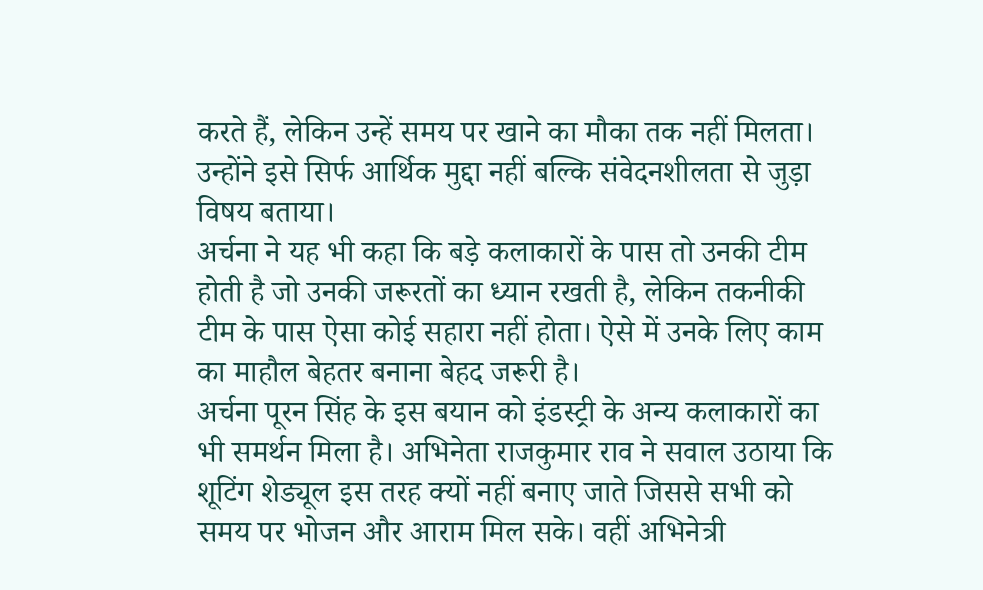करते हैं, लेकिन उन्हें समय पर खाने का मौका तक नहीं मिलता। उन्होंने इसे सिर्फ आर्थिक मुद्दा नहीं बल्कि संवेदनशीलता से जुड़ा विषय बताया।
अर्चना ने यह भी कहा कि बड़े कलाकारों के पास तो उनकी टीम होती है जो उनकी जरूरतों का ध्यान रखती है, लेकिन तकनीकी टीम के पास ऐसा कोई सहारा नहीं होता। ऐसे में उनके लिए काम का माहौल बेहतर बनाना बेहद जरूरी है।
अर्चना पूरन सिंह के इस बयान को इंडस्ट्री के अन्य कलाकारों का भी समर्थन मिला है। अभिनेता राजकुमार राव ने सवाल उठाया कि शूटिंग शेड्यूल इस तरह क्यों नहीं बनाए जाते जिससे सभी को समय पर भोजन और आराम मिल सके। वहीं अभिनेत्री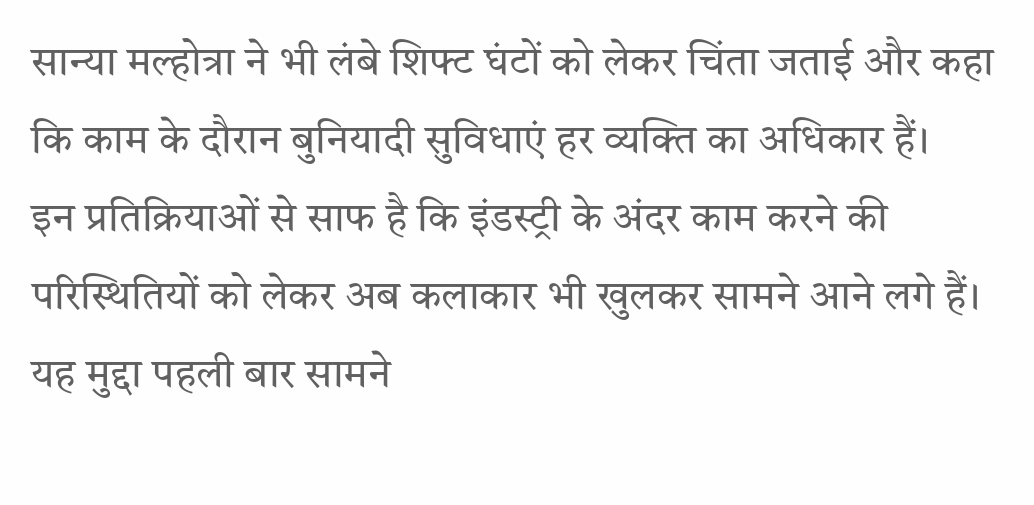सान्या मल्होत्रा ने भी लंबे शिफ्ट घंटों को लेकर चिंता जताई और कहा कि काम के दौरान बुनियादी सुविधाएं हर व्यक्ति का अधिकार हैं।
इन प्रतिक्रियाओं से साफ है कि इंडस्ट्री के अंदर काम करने की परिस्थितियों को लेकर अब कलाकार भी खुलकर सामने आने लगे हैं।
यह मुद्दा पहली बार सामने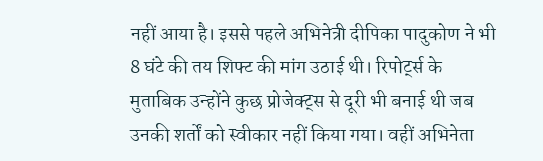नहीं आया है। इससे पहले अभिनेत्री दीपिका पादुकोण ने भी 8 घंटे की तय शिफ्ट की मांग उठाई थी। रिपोर्ट्स के मुताबिक उन्होंने कुछ प्रोजेक्ट्स से दूरी भी बनाई थी जब उनकी शर्तों को स्वीकार नहीं किया गया। वहीं अभिनेता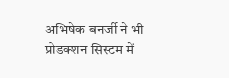अभिषेक बनर्जी ने भी प्रोडक्शन सिस्टम में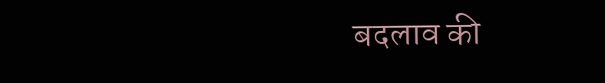बदलाव की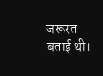जरूरत बताई थी।